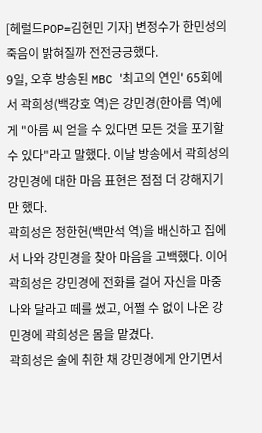[헤럴드POP=김현민 기자] 변정수가 한민성의 죽음이 밝혀질까 전전긍긍했다.
9일, 오후 방송된 MBC '최고의 연인' 65회에서 곽희성(백강호 역)은 강민경(한아름 역)에게 "아름 씨 얻을 수 있다면 모든 것을 포기할 수 있다"라고 말했다. 이날 방송에서 곽희성의 강민경에 대한 마음 표현은 점점 더 강해지기만 했다.
곽희성은 정한헌(백만석 역)을 배신하고 집에서 나와 강민경을 찾아 마음을 고백했다. 이어 곽희성은 강민경에 전화를 걸어 자신을 마중나와 달라고 떼를 썼고, 어쩔 수 없이 나온 강민경에 곽희성은 몸을 맡겼다.
곽희성은 술에 취한 채 강민경에게 안기면서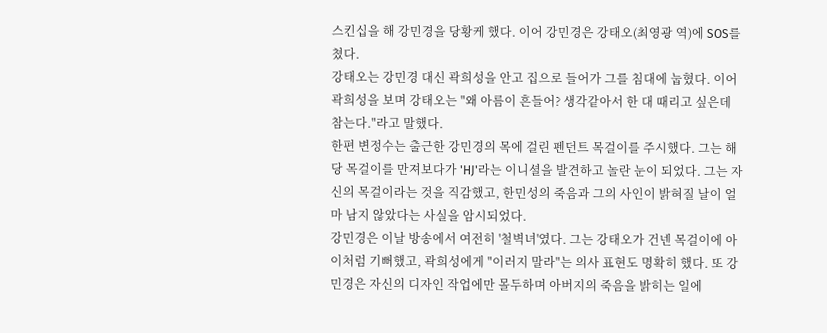스킨십을 해 강민경을 당황케 했다. 이어 강민경은 강태오(최영광 역)에 SOS를 쳤다.
강태오는 강민경 대신 곽희성을 안고 집으로 들어가 그를 침대에 눕혔다. 이어 곽희성을 보며 강태오는 "왜 아름이 흔들어? 생각같아서 한 대 때리고 싶은데 참는다."라고 말했다.
한편 변정수는 출근한 강민경의 목에 걸린 펜던트 목걸이를 주시했다. 그는 해당 목걸이를 만져보다가 'HJ'라는 이니셜을 발견하고 놀란 눈이 되었다. 그는 자신의 목걸이라는 것을 직감했고, 한민성의 죽음과 그의 사인이 밝혀질 날이 얼마 남지 않았다는 사실을 암시되었다.
강민경은 이날 방송에서 여전히 '철벽녀'였다. 그는 강태오가 건넨 목걸이에 아이처럼 기뻐했고, 곽희성에게 "이러지 말라"는 의사 표현도 명확히 했다. 또 강민경은 자신의 디자인 작업에만 몰두하며 아버지의 죽음을 밝히는 일에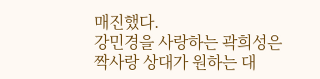매진했다.
강민경을 사랑하는 곽희성은 짝사랑 상대가 원하는 대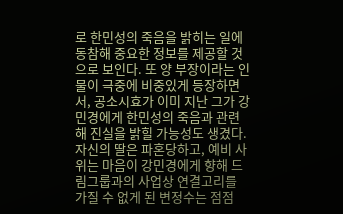로 한민성의 죽음을 밝히는 일에 동참해 중요한 정보를 제공할 것으로 보인다. 또 양 부장이라는 인물이 극중에 비중있게 등장하면서, 공소시효가 이미 지난 그가 강민경에게 한민성의 죽음과 관련해 진실을 밝힐 가능성도 생겼다.
자신의 딸은 파혼당하고, 예비 사위는 마음이 강민경에게 향해 드림그룹과의 사업상 연결고리를 가질 수 없게 된 변정수는 점점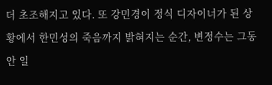더 초조해지고 있다. 또 강민경이 정식 디자이너가 된 상황에서 한민성의 죽음까지 밝혀지는 순간, 변정수는 그동안 일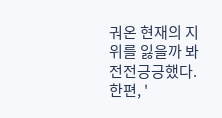궈온 현재의 지위를 잃을까 봐 전전긍긍했다.
한편, '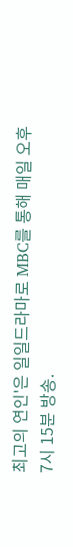최고의 연인'은 일일드라마로 MBC를 통해 매일 오후 7시 15분 방송.